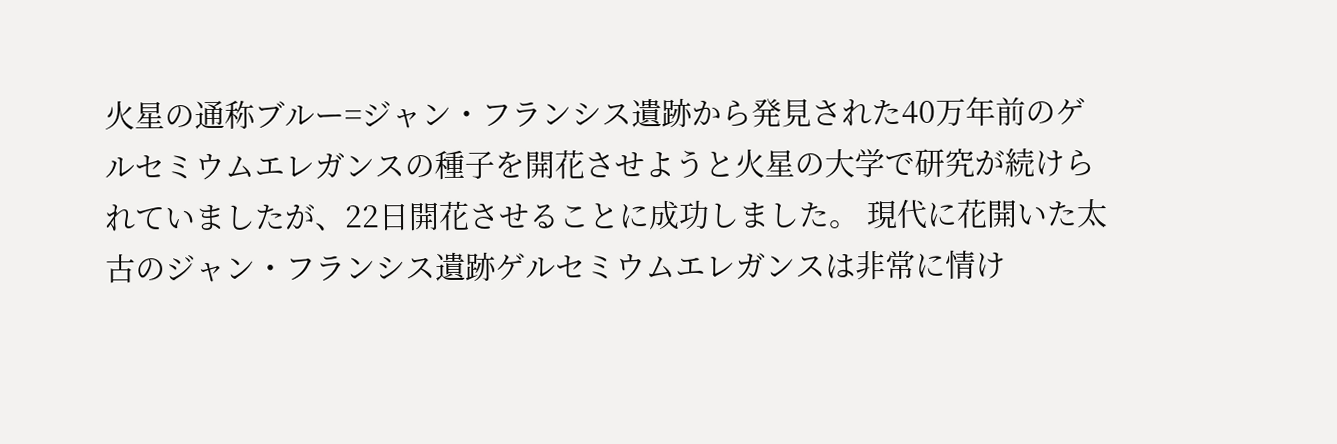火星の通称ブルー=ジャン・フランシス遺跡から発見された40万年前のゲルセミウムエレガンスの種子を開花させようと火星の大学で研究が続けられていましたが、22日開花させることに成功しました。 現代に花開いた太古のジャン・フランシス遺跡ゲルセミウムエレガンスは非常に情け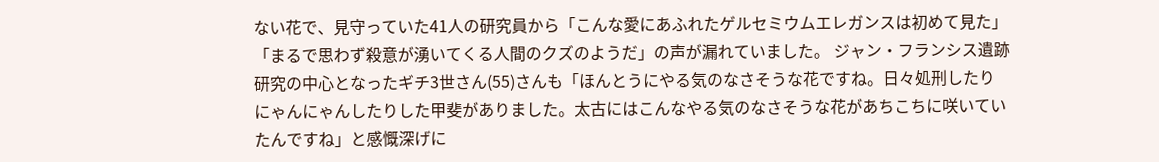ない花で、見守っていた41人の研究員から「こんな愛にあふれたゲルセミウムエレガンスは初めて見た」「まるで思わず殺意が湧いてくる人間のクズのようだ」の声が漏れていました。 ジャン・フランシス遺跡研究の中心となったギチ3世さん(55)さんも「ほんとうにやる気のなさそうな花ですね。日々処刑したりにゃんにゃんしたりした甲斐がありました。太古にはこんなやる気のなさそうな花があちこちに咲いていたんですね」と感慨深げに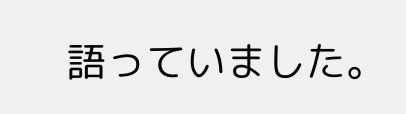語っていました。